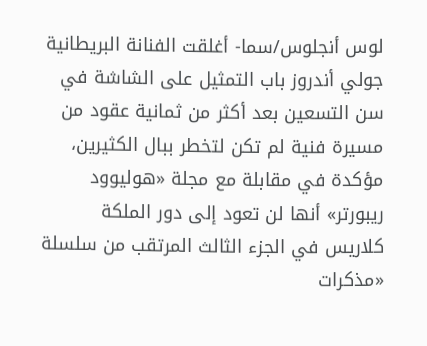لوس أنجلوس/سما- أغلقت الفنانة البريطانية جولي أندروز باب التمثيل على الشاشة في سن التسعين بعد أكثر من ثمانية عقود من مسيرة فنية لم تكن لتخطر ببال الكثيرين، مؤكدة في مقابلة مع مجلة «هوليوود ريبورتر» أنها لن تعود إلى دور الملكة كلاريس في الجزء الثالث المرتقب من سلسلة «مذكرات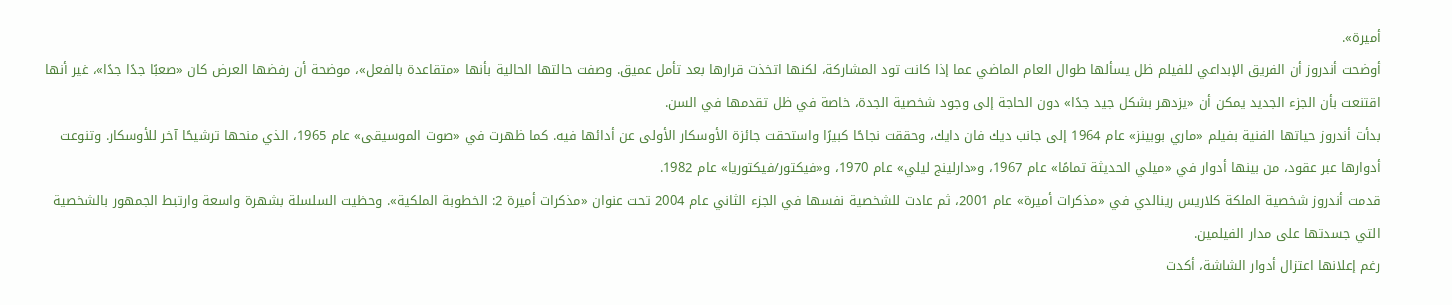أميرة».
أوضحت أندروز أن الفريق الإبداعي للفيلم ظل يسألها طوال العام الماضي عما إذا كانت تود المشاركة، لكنها اتخذت قرارها بعد تأمل عميق. وصفت حالتها الحالية بأنها «متقاعدة بالفعل»، موضحة أن رفضها العرض كان «صعبًا جدًا جدًا»، غير أنها اقتنعت بأن الجزء الجديد يمكن أن «يزدهر بشكل جيد جدًا» دون الحاجة إلى وجود شخصية الجدة، خاصة في ظل تقدمها في السن.
بدأت أندروز حياتها الفنية بفيلم «ماري بوبينز» عام 1964 إلى جانب ديك فان دايك، وحققت نجاحًا كبيرًا واستحقت جائزة الأوسكار الأولى عن أدائها فيه. كما ظهرت في «صوت الموسيقى» عام 1965، الذي منحها ترشيحًا آخر للأوسكار. وتنوعت أدوارها عبر عقود، من بينها أدوار في «ميلي الحديثة تمامًا» عام 1967، و«دارلينج ليلي» عام 1970، و«فيكتور/فيكتوريا» عام 1982.
قدمت أندروز شخصية الملكة كلاريس رينالدي في «مذكرات أميرة» عام 2001، ثم عادت للشخصية نفسها في الجزء الثاني عام 2004 تحت عنوان «مذكرات أميرة 2: الخطوبة الملكية». وحظيت السلسلة بشهرة واسعة وارتبط الجمهور بالشخصية التي جسدتها على مدار الفيلمين.
رغم إعلانها اعتزال أدوار الشاشة، أكدت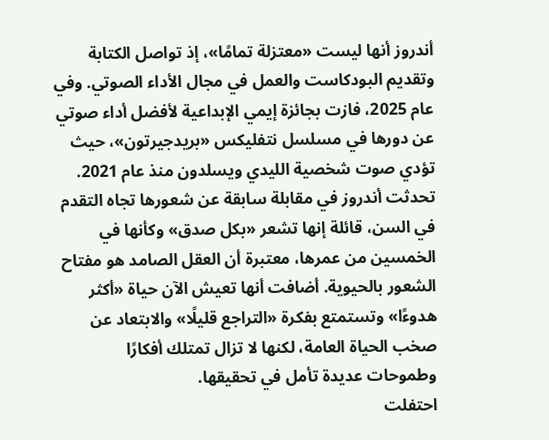أندروز أنها ليست «معتزلة تمامًا»، إذ تواصل الكتابة وتقديم البودكاست والعمل في مجال الأداء الصوتي. وفي عام 2025، فازت بجائزة إيمي الإبداعية لأفضل أداء صوتي عن دورها في مسلسل نتفليكس «بريدجيرتون»، حيث تؤدي صوت شخصية الليدي ويسلدون منذ عام 2021.
تحدثت أندروز في مقابلة سابقة عن شعورها تجاه التقدم في السن، قائلة إنها تشعر «بكل صدق» وكأنها في الخمسين من عمرها، معتبرة أن العقل الصامد هو مفتاح الشعور بالحيوية. أضافت أنها تعيش الآن حياة «أكثر هدوءًا» وتستمتع بفكرة «التراجع قليلًا» والابتعاد عن صخب الحياة العامة، لكنها لا تزال تمتلك أفكارًا وطموحات عديدة تأمل في تحقيقها.
احتفلت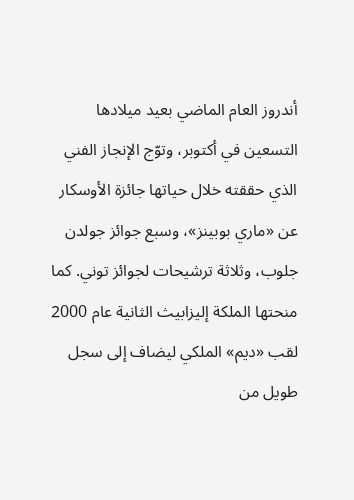أندروز العام الماضي بعيد ميلادها التسعين في أكتوبر، وتوّج الإنجاز الفني الذي حققته خلال حياتها جائزة الأوسكار عن «ماري بوبينز»، وسبع جوائز جولدن جلوب، وثلاثة ترشيحات لجوائز توني. كما منحتها الملكة إليزابيث الثانية عام 2000 لقب «ديم» الملكي ليضاف إلى سجل طويل من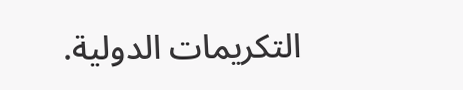التكريمات الدولية.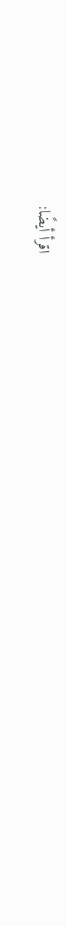اقرأ أيضًا: